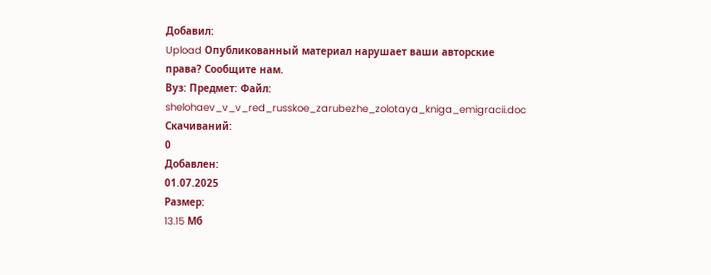Добавил:
Upload Опубликованный материал нарушает ваши авторские права? Сообщите нам.
Вуз: Предмет: Файл:
shelohaev_v_v_red_russkoe_zarubezhe_zolotaya_kniga_emigracii.doc
Скачиваний:
0
Добавлен:
01.07.2025
Размер:
13.15 Mб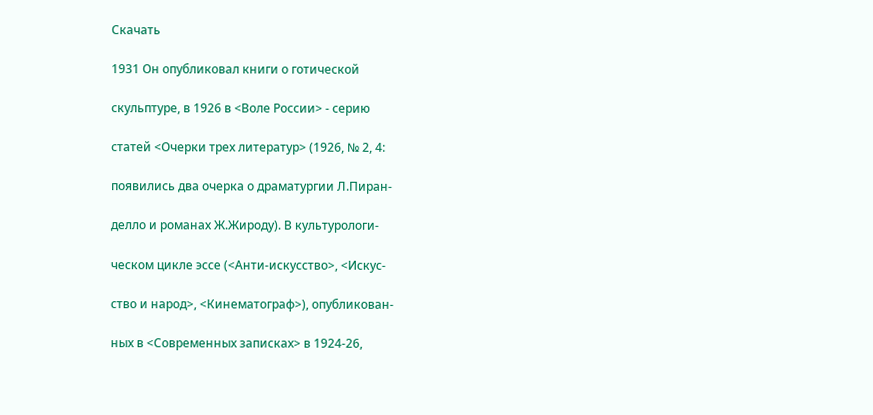Скачать

1931 Он опубликовал книги о готической

скульптуре, в 1926 в <Воле России> - серию

статей <Очерки трех литератур> (1926, № 2, 4:

появились два очерка о драматургии Л.Пиран-

делло и романах Ж.Жироду). В культурологи-

ческом цикле эссе (<Анти-искусство>, <Искус-

ство и народ>, <Кинематограф>), опубликован-

ных в <Современных записках> в 1924-26,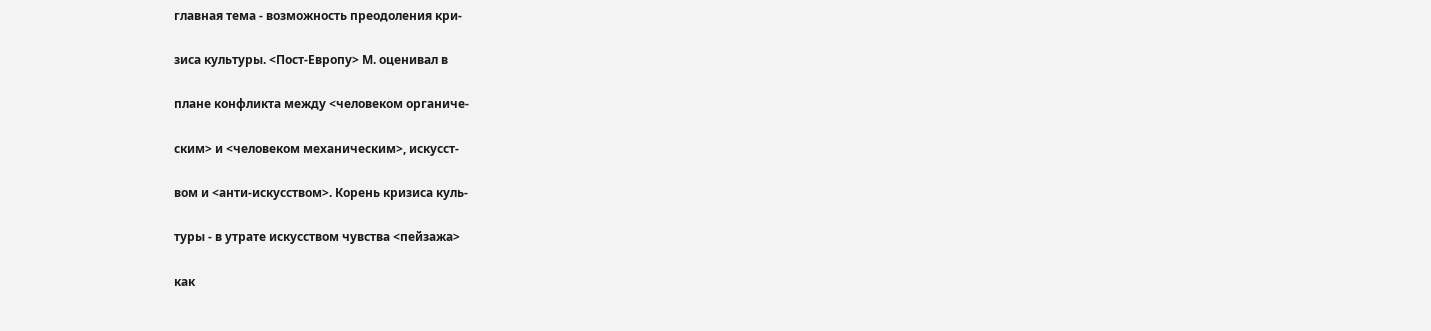главная тема - возможность преодоления кри-

зиса культуры. <Пост-Европу> М. оценивал в

плане конфликта между <человеком органиче-

ским> и <человеком механическим>, искусст-

вом и <анти-искусством>. Корень кризиса куль-

туры - в утрате искусством чувства <пейзажа>

как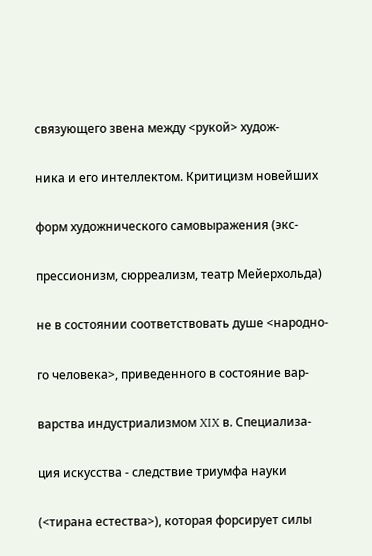связующего звена между <рукой> худож-

ника и его интеллектом. Критицизм новейших

форм художнического самовыражения (экс-

прессионизм, сюрреализм, театр Мейерхольда)

не в состоянии соответствовать душе <народно-

го человека>, приведенного в состояние вар-

варства индустриализмом XIX в. Специализа-

ция искусства - следствие триумфа науки

(<тирана естества>), которая форсирует силы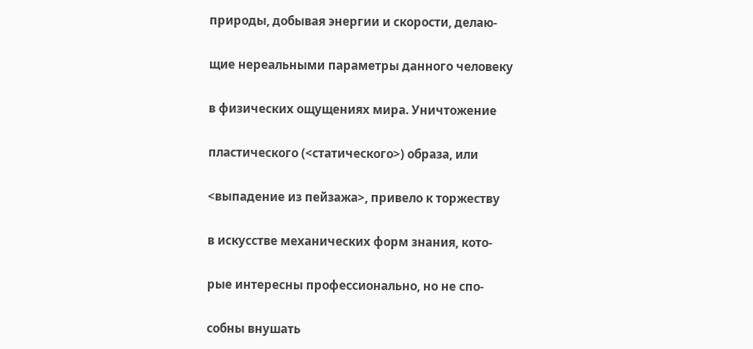природы, добывая энергии и скорости, делаю-

щие нереальными параметры данного человеку

в физических ощущениях мира. Уничтожение

пластического (<статического>) образа, или

<выпадение из пейзажа>, привело к торжеству

в искусстве механических форм знания, кото-

рые интересны профессионально, но не спо-

собны внушать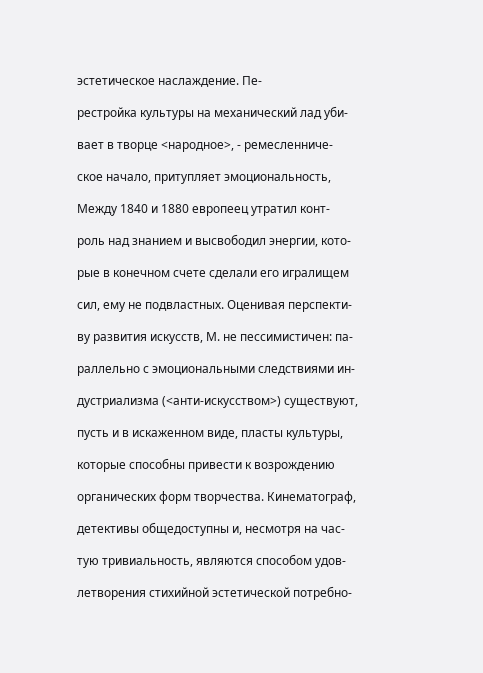эстетическое наслаждение. Пе-

рестройка культуры на механический лад уби-

вает в творце <народное>, - ремесленниче-

ское начало, притупляет эмоциональность,

Между 1840 и 1880 европеец утратил конт-

роль над знанием и высвободил энергии, кото-

рые в конечном счете сделали его игралищем

сил, ему не подвластных. Оценивая перспекти-

ву развития искусств, М. не пессимистичен: па-

раллельно с эмоциональными следствиями ин-

дустриализма (<анти-искусством>) существуют,

пусть и в искаженном виде, пласты культуры,

которые способны привести к возрождению

органических форм творчества. Кинематограф,

детективы общедоступны и, несмотря на час-

тую тривиальность, являются способом удов-

летворения стихийной эстетической потребно-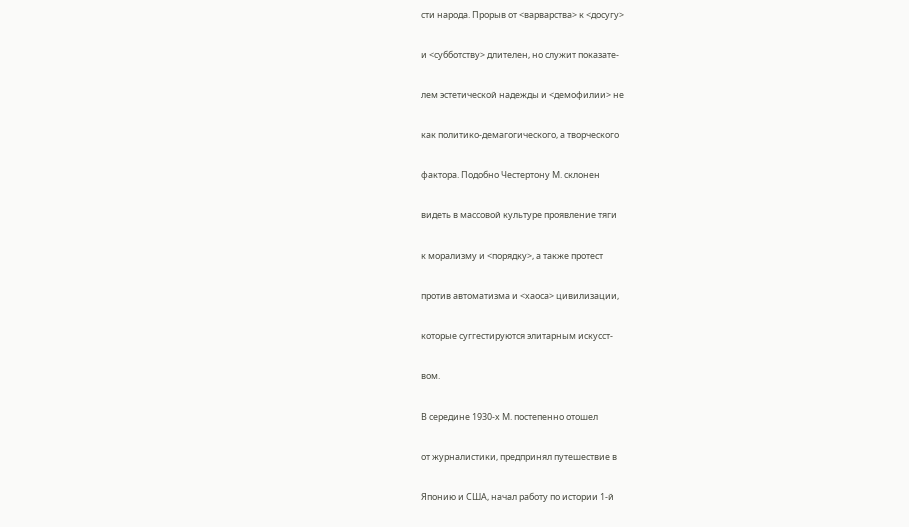сти народа. Прорыв от <варварства> к <досугу>

и <субботству> длителен, но служит показате-

лем эстетической надежды и <демофилии> не

как политико-демагогического, а творческого

фактора. Подобно Честертону М. склонен

видеть в массовой культуре проявление тяги

к морализму и <порядку>, а также протест

против автоматизма и <хаоса> цивилизации,

которые суггестируются элитарным искусст-

вом.

В середине 1930-х М. постепенно отошел

от журналистики, предпринял путешествие в

Японию и США, начал работу по истории 1-й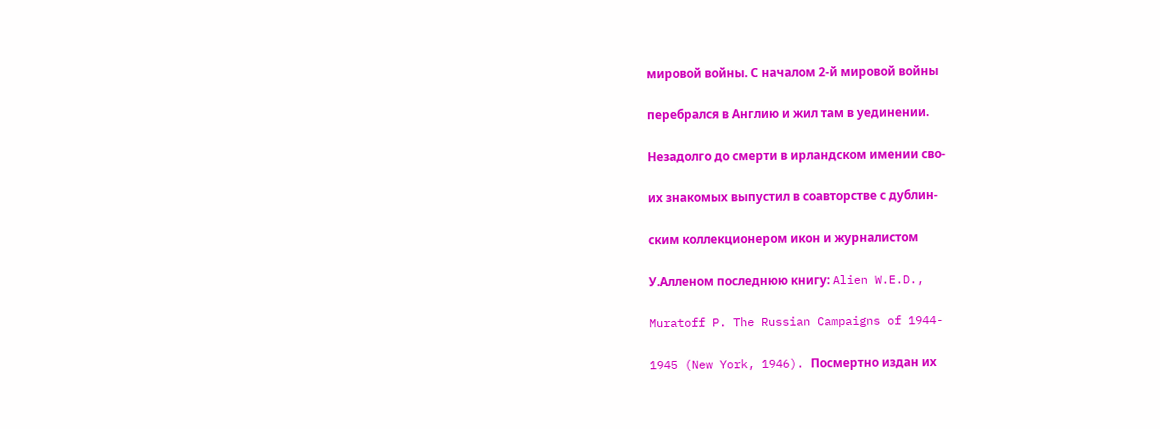мировой войны. С началом 2-й мировой войны

перебрался в Англию и жил там в уединении.

Незадолго до смерти в ирландском имении сво-

их знакомых выпустил в соавторстве с дублин-

ским коллекционером икон и журналистом

У.Алленом последнюю книгу: Alien W.E.D.,

Muratoff P. The Russian Campaigns of 1944-

1945 (New York, 1946). Посмертно издан их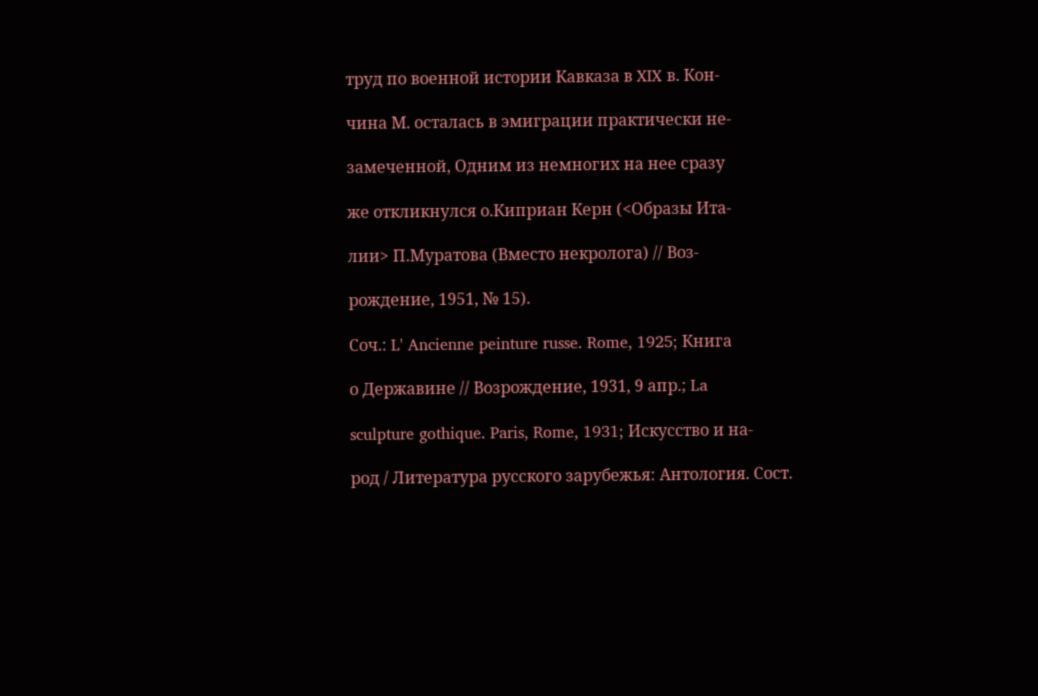труд по военной истории Кавказа в XIX в. Кон-

чина М. осталась в эмиграции практически не-

замеченной, Одним из немногих на нее сразу

же откликнулся о.Киприан Керн (<Образы Ита-

лии> П.Муратова (Вместо некролога) // Воз-

рождение, 1951, № 15).

Соч.: L' Ancienne peinture russe. Rome, 1925; Книга

о Державине // Возрождение, 1931, 9 апр.; La

sculpture gothique. Paris, Rome, 1931; Искусство и на-

род / Литература русского зарубежья: Антология. Сост.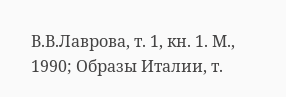В.В.Лаврова, т. 1, кн. 1. М., 1990; Образы Италии, т.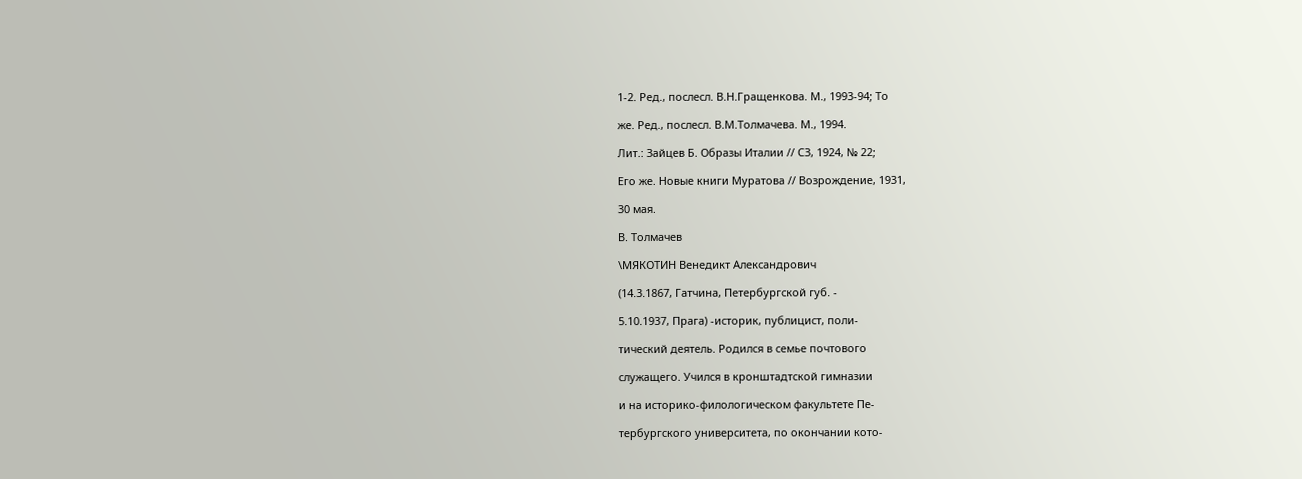1-2. Ред., послесл. В.Н.Гращенкова. М., 1993-94; То

же. Ред., послесл. В.М.Толмачева. М., 1994.

Лит.: Зайцев Б. Образы Италии // СЗ, 1924, № 22;

Его же. Новые книги Муратова // Возрождение, 1931,

30 мая.

В. Толмачев

\МЯКОТИН Венедикт Александрович

(14.3.1867, Гатчина, Петербургской губ. -

5.10.1937, Прага) -историк, публицист, поли-

тический деятель. Родился в семье почтового

служащего. Учился в кронштадтской гимназии

и на историко-филологическом факультете Пе-

тербургского университета, по окончании кото-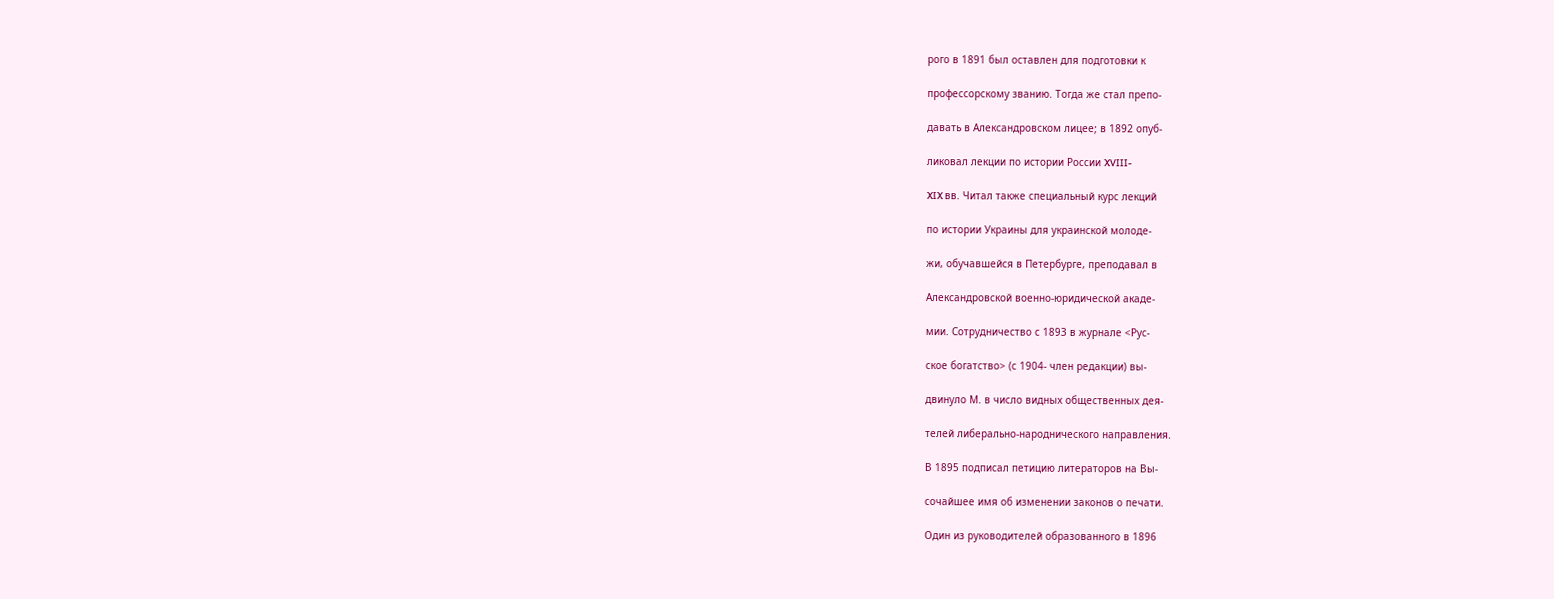рого в 1891 был оставлен для подготовки к

профессорскому званию. Тогда же стал препо-

давать в Александровском лицее; в 1892 опуб-

ликовал лекции по истории России XVIII-

XIX вв. Читал также специальный курс лекций

по истории Украины для украинской молоде-

жи, обучавшейся в Петербурге, преподавал в

Александровской военно-юридической акаде-

мии. Сотрудничество с 1893 в журнале <Рус-

ское богатство> (с 1904- член редакции) вы-

двинуло М. в число видных общественных дея-

телей либерально-народнического направления.

В 1895 подписал петицию литераторов на Вы-

сочайшее имя об изменении законов о печати.

Один из руководителей образованного в 1896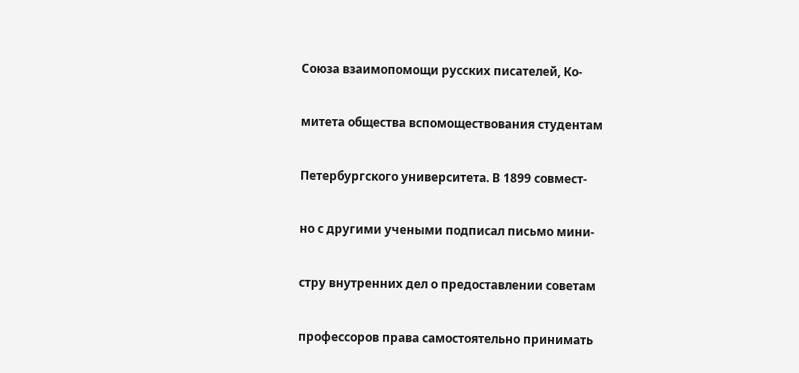Союза взаимопомощи русских писателей, Ко-

митета общества вспомоществования студентам

Петербургского университета. В 1899 совмест-

но с другими учеными подписал письмо мини-

стру внутренних дел о предоставлении советам

профессоров права самостоятельно принимать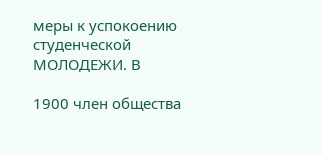меры к успокоению студенческой МОЛОДЕЖИ. В

1900 член общества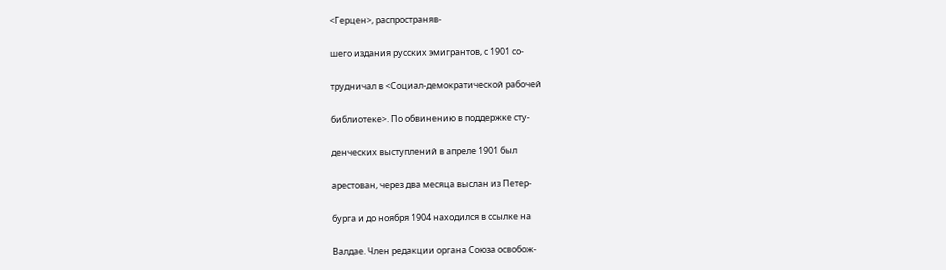<Герцен>, распространяв-

шего издания русских эмигрантов, с 1901 со-

трудничал в <Социал-демократической рабочей

библиотеке>. По обвинению в поддержке сту-

денческих выступлений в апреле 1901 был

арестован, через два месяца выслан из Петер-

бурга и до ноября 1904 находился в ссылке на

Валдае. Член редакции органа Союза освобож-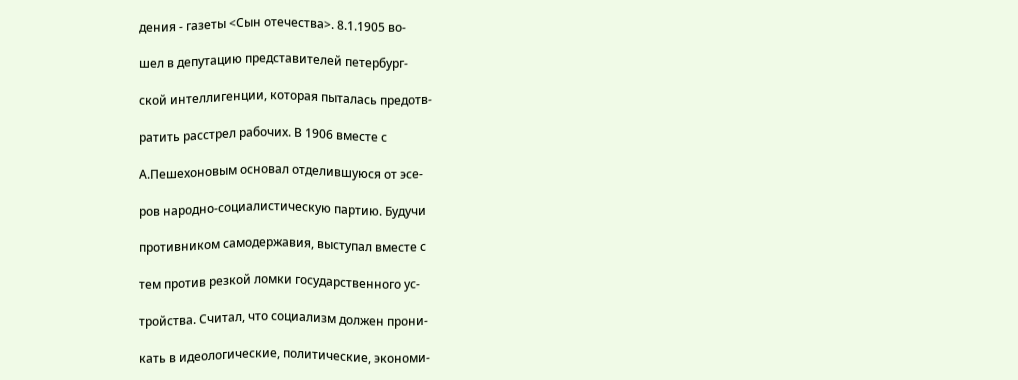дения - газеты <Сын отечества>. 8.1.1905 во-

шел в депутацию представителей петербург-

ской интеллигенции, которая пыталась предотв-

ратить расстрел рабочих. В 1906 вместе с

А.Пешехоновым основал отделившуюся от эсе-

ров народно-социалистическую партию. Будучи

противником самодержавия, выступал вместе с

тем против резкой ломки государственного ус-

тройства. Считал, что социализм должен прони-

кать в идеологические, политические, экономи-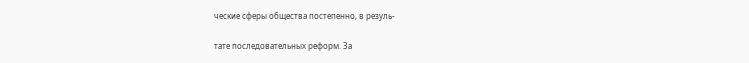ческие сферы общества постепенно, в резуль-

тате последовательных реформ. За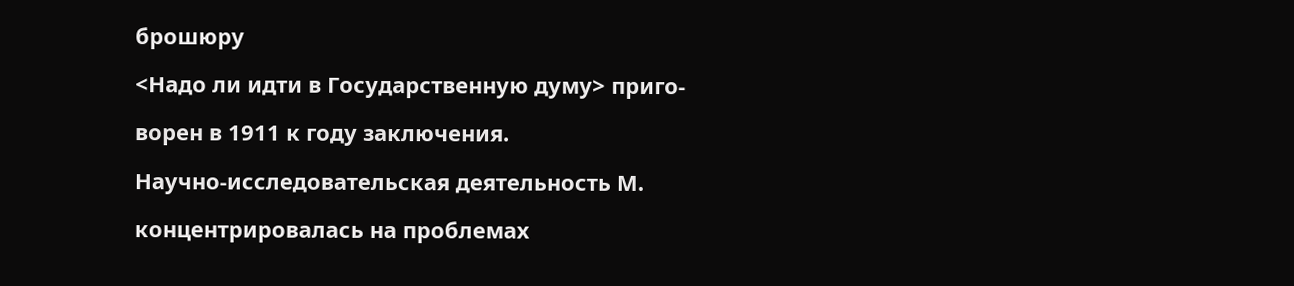брошюру

<Надо ли идти в Государственную думу> приго-

ворен в 1911 к году заключения.

Научно-исследовательская деятельность М.

концентрировалась на проблемах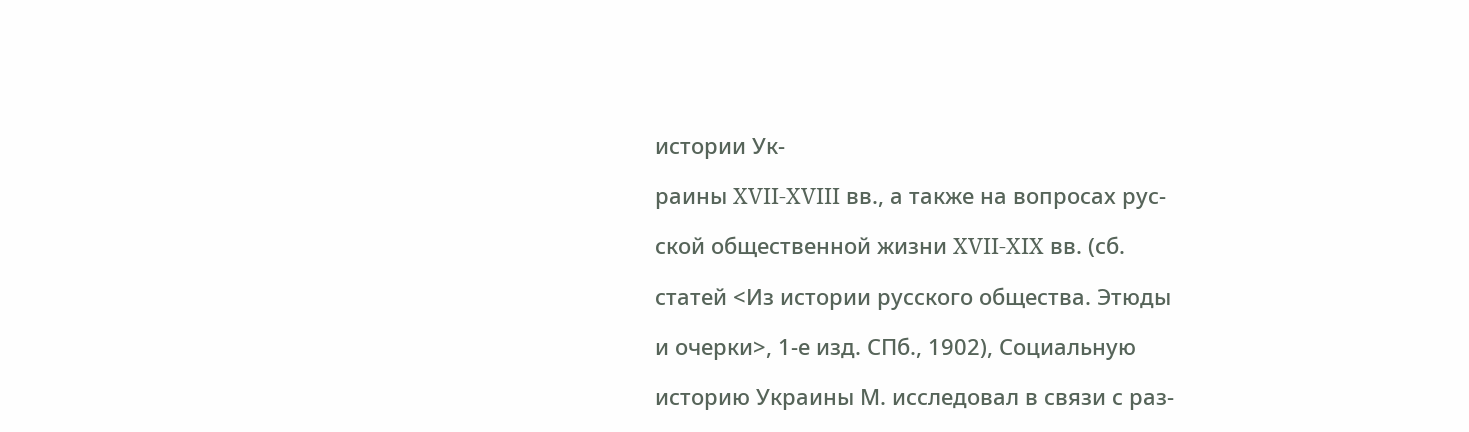истории Ук-

раины XVII-XVIII вв., а также на вопросах рус-

ской общественной жизни XVII-XIX вв. (сб.

статей <Из истории русского общества. Этюды

и очерки>, 1-е изд. СПб., 1902), Социальную

историю Украины М. исследовал в связи с раз-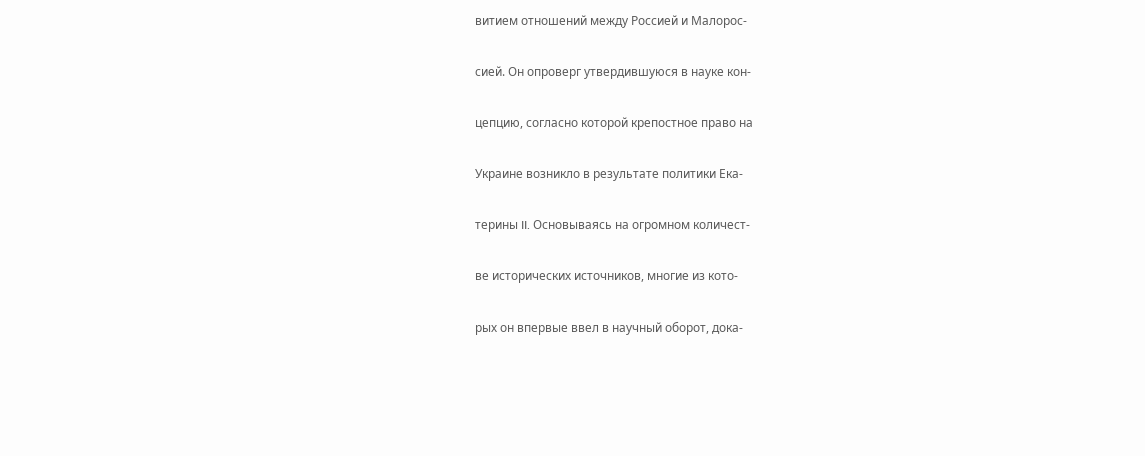витием отношений между Россией и Малорос-

сией. Он опроверг утвердившуюся в науке кон-

цепцию, согласно которой крепостное право на

Украине возникло в результате политики Ека-

терины II. Основываясь на огромном количест-

ве исторических источников, многие из кото-

рых он впервые ввел в научный оборот, дока-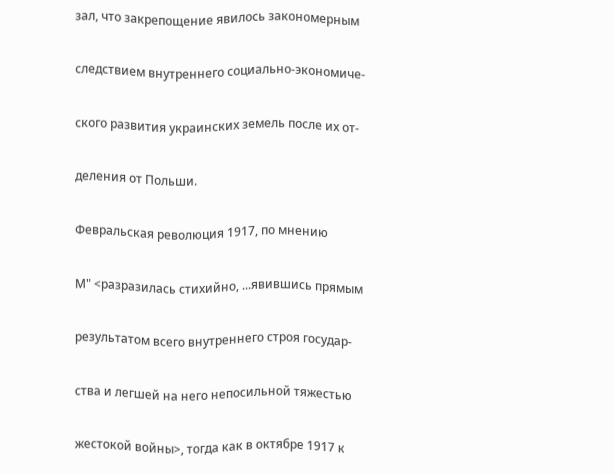зал, что закрепощение явилось закономерным

следствием внутреннего социально-экономиче-

ского развития украинских земель после их от-

деления от Польши.

Февральская революция 1917, по мнению

М" <разразилась стихийно, ...явившись прямым

результатом всего внутреннего строя государ-

ства и легшей на него непосильной тяжестью

жестокой войны>, тогда как в октябре 1917 к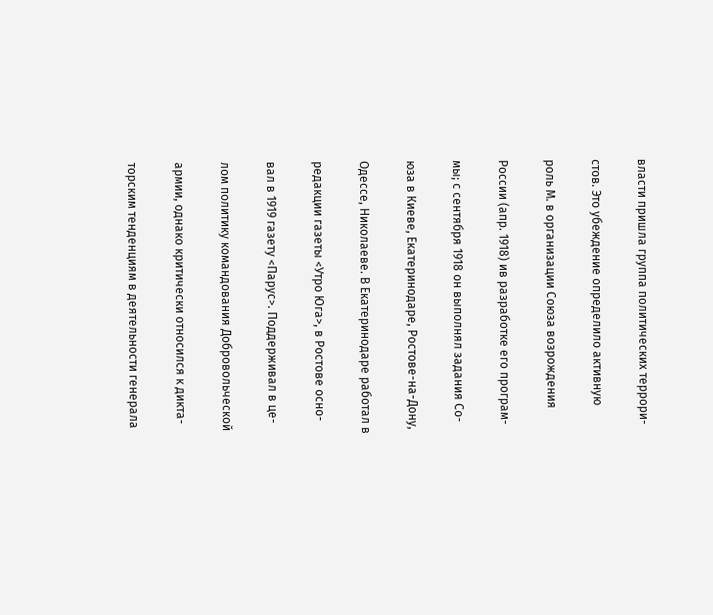власти пришла группа политических террори-

стов. Это убеждение определило активную

роль М. в организации Союза возрождения

России (апр. 1918) ив разработке его програм-

мы; с сентября 1918 он выполнял задания Со-

юза в Киеве, Екатеринодаре, Ростове-на-Дону,

Одессе, Николаеве. В Екатеринодаре работал в

редакции газеты <Утро Юга>, в Ростове осно-

вал в 1919 газету <Парус>. Поддерживал в це-

лом политику командования Добровольческой

армии, однако критически относился к дикта-

торским тенденциям в деятельности генерала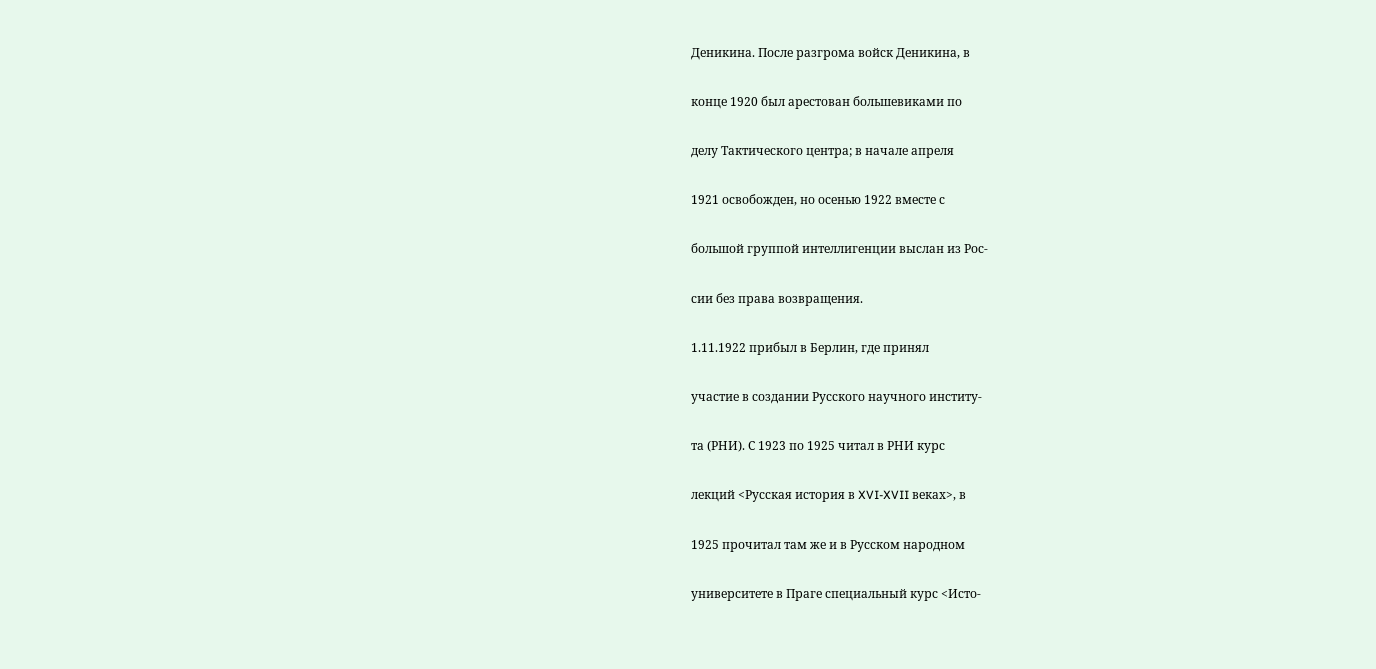Деникина. После разгрома войск Деникина, в

конце 1920 был арестован большевиками по

делу Тактического центра; в начале апреля

1921 освобожден, но осенью 1922 вместе с

большой группой интеллигенции выслан из Рос-

сии без права возвращения.

1.11.1922 прибыл в Берлин, где принял

участие в создании Русского научного институ-

та (РНИ). С 1923 по 1925 читал в РНИ курс

лекций <Русская история в XVI-XVII веках>, в

1925 прочитал там же и в Русском народном

университете в Праге специальный курс <Исто-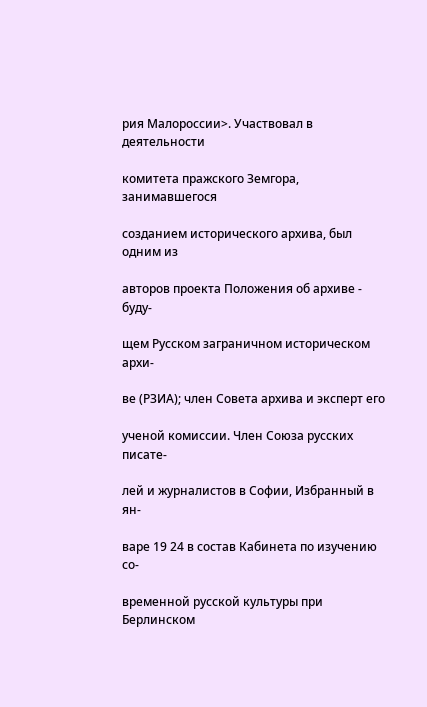рия Малороссии>. Участвовал в деятельности

комитета пражского Земгора, занимавшегося

созданием исторического архива, был одним из

авторов проекта Положения об архиве - буду-

щем Русском заграничном историческом архи-

ве (РЗИА); член Совета архива и эксперт его

ученой комиссии. Член Союза русских писате-

лей и журналистов в Софии, Избранный в ян-

варе 19 24 в состав Кабинета по изучению со-

временной русской культуры при Берлинском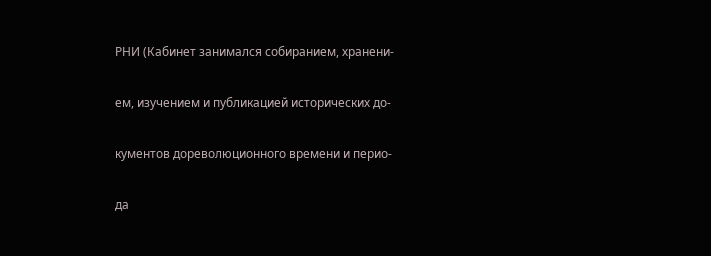РНИ (Кабинет занимался собиранием, хранени-

ем, изучением и публикацией исторических до-

кументов дореволюционного времени и перио-

да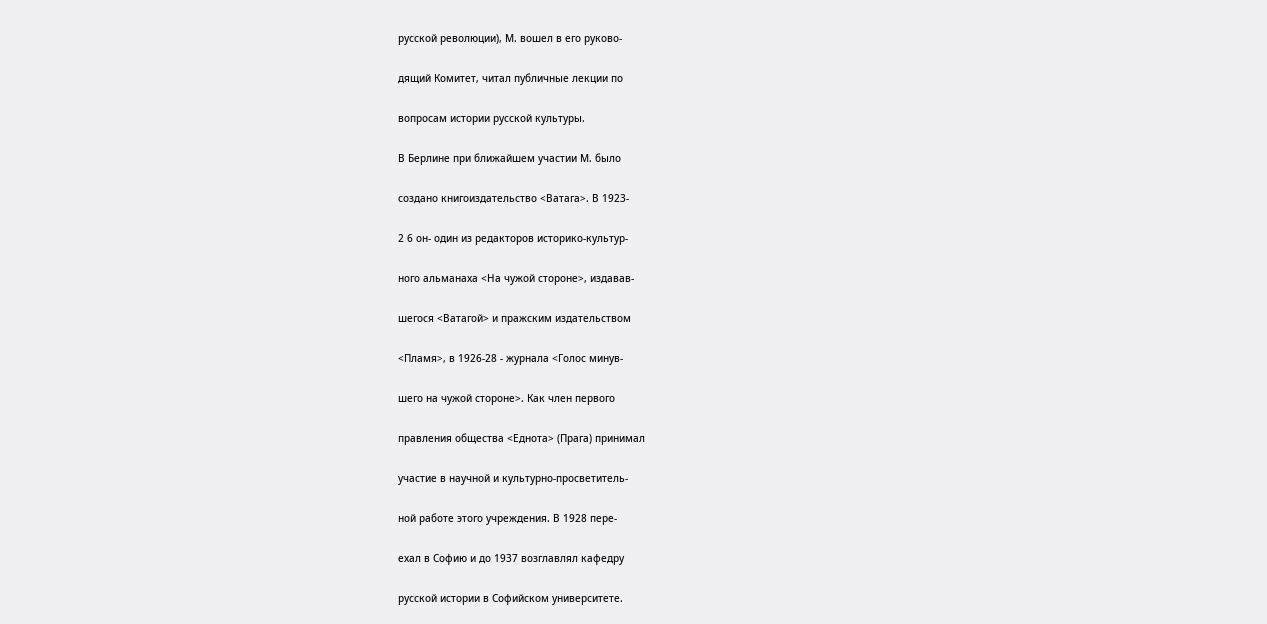русской революции), М. вошел в его руково-

дящий Комитет, читал публичные лекции по

вопросам истории русской культуры.

В Берлине при ближайшем участии М. было

создано книгоиздательство <Ватага>. В 1923-

2 6 он- один из редакторов историко-культур-

ного альманаха <На чужой стороне>, издавав-

шегося <Ватагой> и пражским издательством

<Пламя>, в 1926-28 - журнала <Голос минув-

шего на чужой стороне>. Как член первого

правления общества <Еднота> (Прага) принимал

участие в научной и культурно-просветитель-

ной работе этого учреждения. В 1928 пере-

ехал в Софию и до 1937 возглавлял кафедру

русской истории в Софийском университете.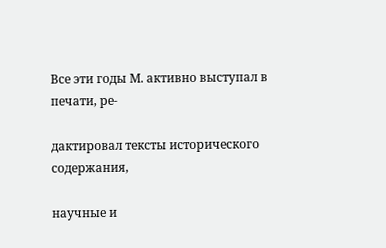Все эти годы М. активно выступал в печати, ре-

дактировал тексты исторического содержания,

научные и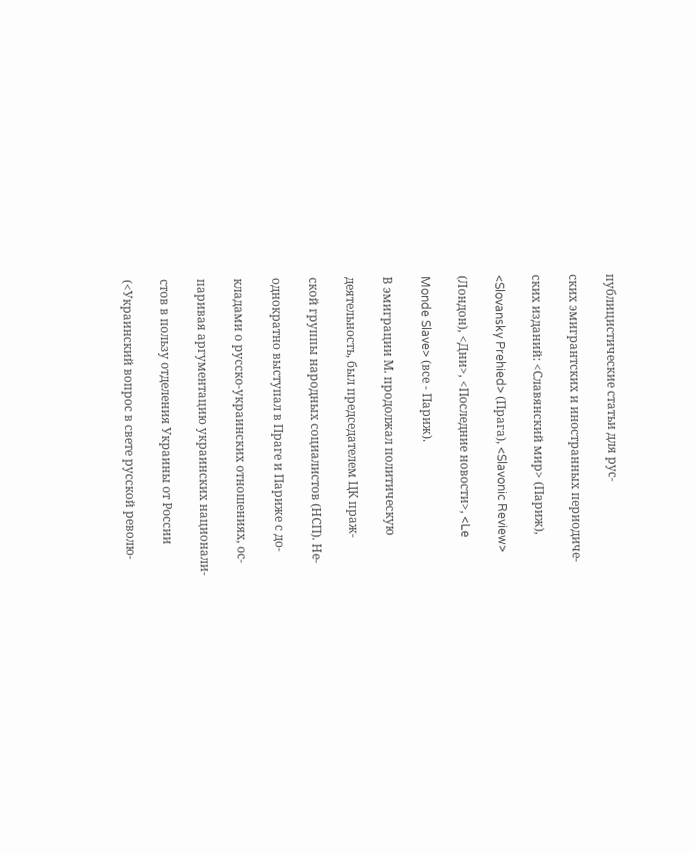публицистические статьи для рус-

ских эмигрантских и иностранных периодиче-

ских изданий: <Славянский мир> (Париж),

<Slovansky Prehied> (Прага), <Slavonic Review>

(Лондон), <Дни>, <Последние новости>, <Le

Monde Slave> (все - Париж).

В эмиграции М. продолжал политическую

деятельность, был председателем ЦК праж-

ской группы народных социалистов (НСП). Не-

однократно выступал в Праге и Париже с до-

кладами о русско-украинских отношениях, ос-

паривая аргументацию украинских национали-

стов в пользу отделения Украины от России

(<Украинский вопрос в свете русской револю-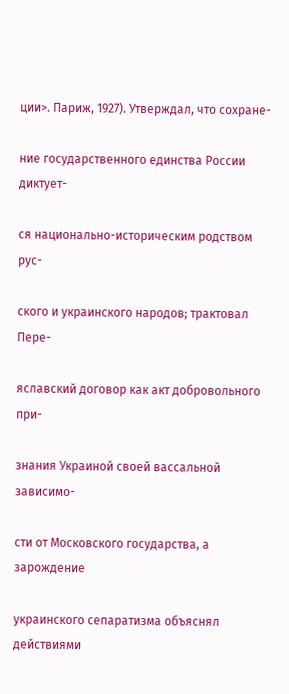ции>. Париж, 1927). Утверждал, что сохране-

ние государственного единства России диктует-

ся национально-историческим родством рус-

ского и украинского народов; трактовал Пере-

яславский договор как акт добровольного при-

знания Украиной своей вассальной зависимо-

сти от Московского государства, а зарождение

украинского сепаратизма объяснял действиями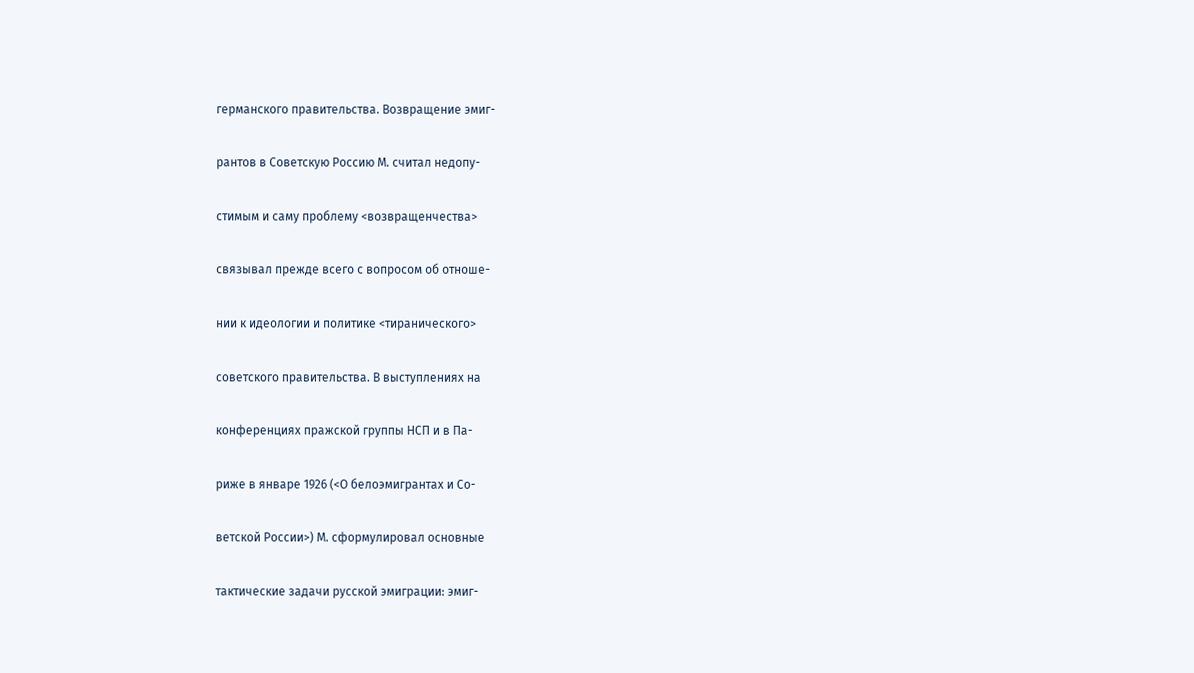германского правительства. Возвращение эмиг-

рантов в Советскую Россию М. считал недопу-

стимым и саму проблему <возвращенчества>

связывал прежде всего с вопросом об отноше-

нии к идеологии и политике <тиранического>

советского правительства. В выступлениях на

конференциях пражской группы НСП и в Па-

риже в январе 1926 (<О белоэмигрантах и Со-

ветской России>) М. сформулировал основные

тактические задачи русской эмиграции: эмиг-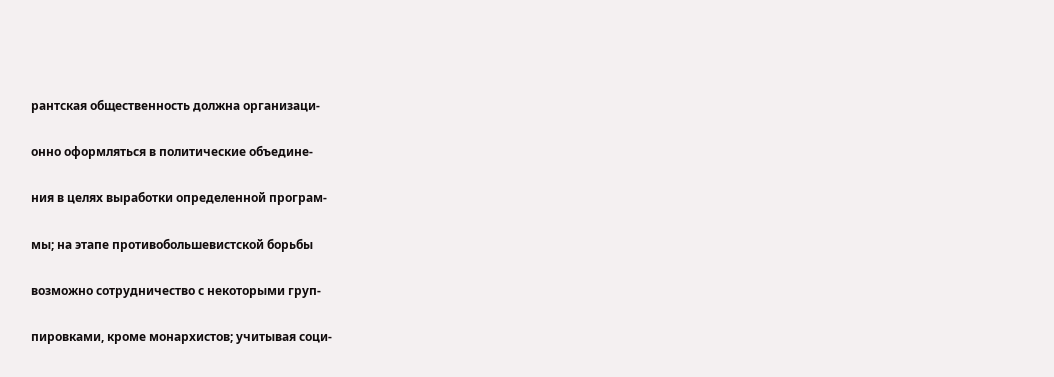рантская общественность должна организаци-

онно оформляться в политические объедине-

ния в целях выработки определенной програм-

мы; на этапе противобольшевистской борьбы

возможно сотрудничество с некоторыми груп-

пировками, кроме монархистов; учитывая соци-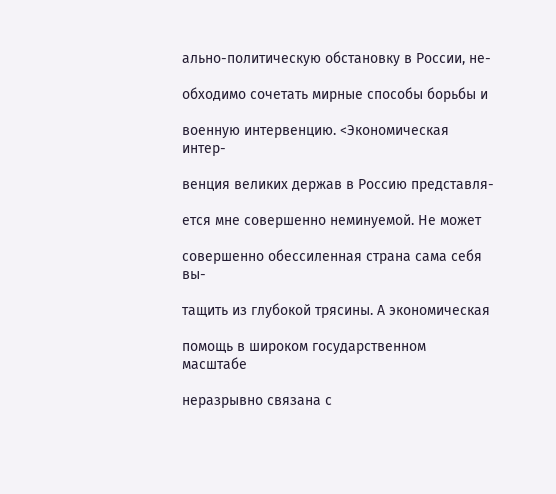ально-политическую обстановку в России, не-

обходимо сочетать мирные способы борьбы и

военную интервенцию. <Экономическая интер-

венция великих держав в Россию представля-

ется мне совершенно неминуемой. Не может

совершенно обессиленная страна сама себя вы-

тащить из глубокой трясины. А экономическая

помощь в широком государственном масштабе

неразрывно связана с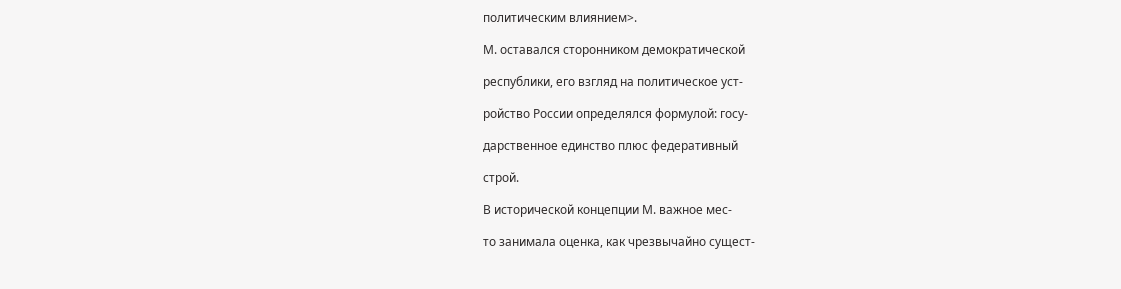политическим влиянием>.

М. оставался сторонником демократической

республики, его взгляд на политическое уст-

ройство России определялся формулой: госу-

дарственное единство плюс федеративный

строй.

В исторической концепции М. важное мес-

то занимала оценка, как чрезвычайно сущест-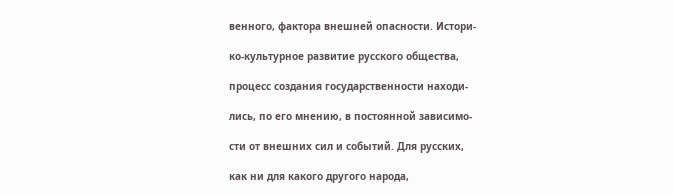венного, фактора внешней опасности. Истори-

ко-культурное развитие русского общества,

процесс создания государственности находи-

лись, по его мнению, в постоянной зависимо-

сти от внешних сил и событий. Для русских,

как ни для какого другого народа,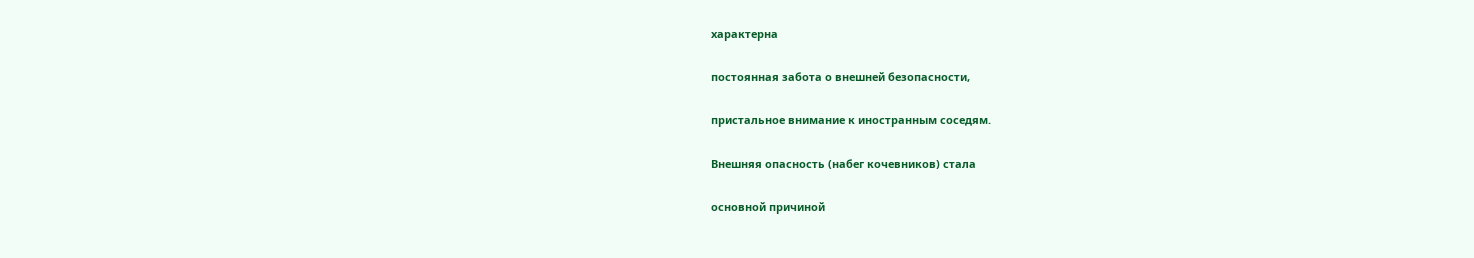характерна

постоянная забота о внешней безопасности,

пристальное внимание к иностранным соседям.

Внешняя опасность (набег кочевников) стала

основной причиной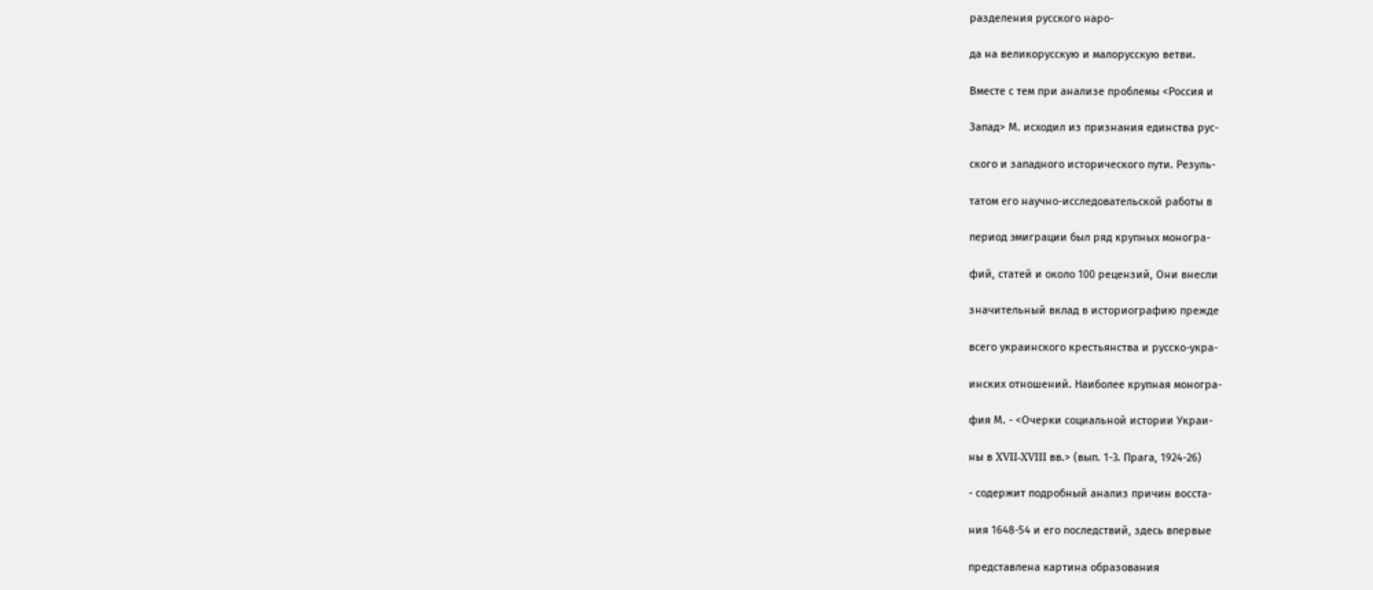разделения русского наро-

да на великорусскую и малорусскую ветви.

Вместе с тем при анализе проблемы <Россия и

Запад> М. исходил из признания единства рус-

ского и западного исторического пути. Резуль-

татом его научно-исследовательской работы в

период эмиграции был ряд крупных моногра-

фий, статей и около 100 рецензий, Они внесли

значительный вклад в историографию прежде

всего украинского крестьянства и русско-укра-

инских отношений. Наиболее крупная моногра-

фия М. - <Очерки социальной истории Украи-

ны в XVII-XVIII вв.> (вып. 1-3. Прага, 1924-26)

- содержит подробный анализ причин восста-

ния 1648-54 и его последствий, здесь впервые

представлена картина образования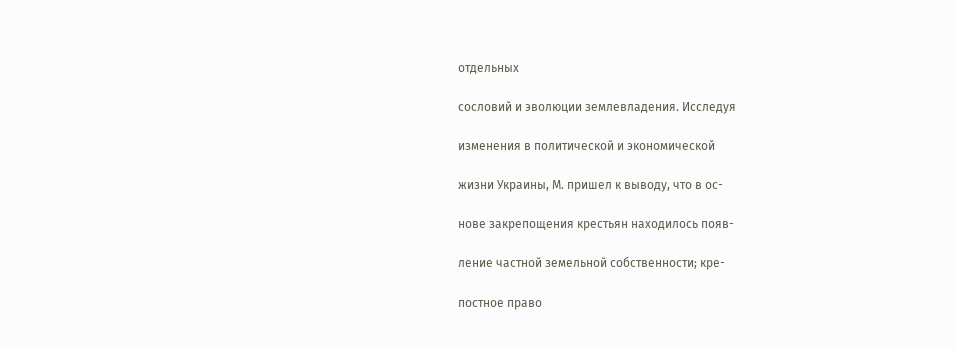отдельных

сословий и эволюции землевладения. Исследуя

изменения в политической и экономической

жизни Украины, М. пришел к выводу, что в ос-

нове закрепощения крестьян находилось появ-

ление частной земельной собственности; кре-

постное право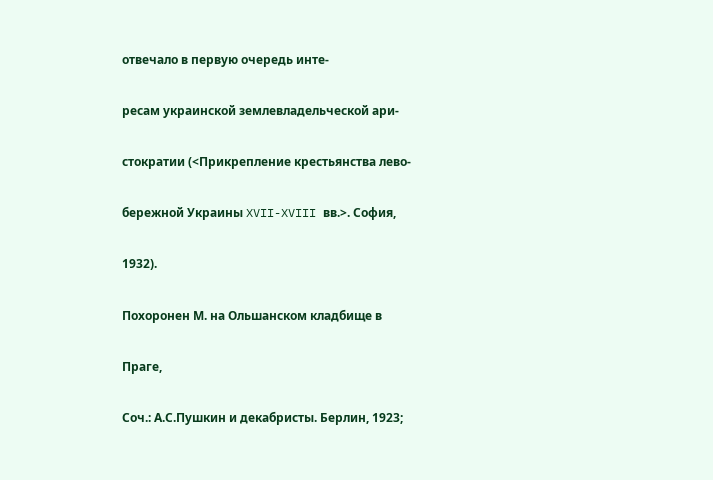отвечало в первую очередь инте-

ресам украинской землевладельческой ари-

стократии (<Прикрепление крестьянства лево-

бережной Украины XVII-XVIII вв.>. София,

1932).

Похоронен М. на Ольшанском кладбище в

Праге,

Соч.: А.С.Пушкин и декабристы. Берлин, 1923;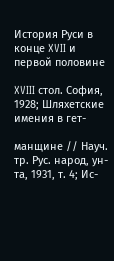История Руси в конце XVII и первой половине

XVIII стол. София, 1928; Шляхетские имения в гет-

манщине // Науч. тр. Рус. народ, ун-та, 1931, т. 4; Ис-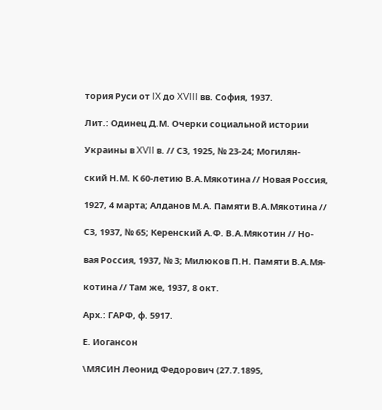тория Руси от IX до XVIII вв. София, 1937.

Лит.: Одинец Д.М. Очерки социальной истории

Украины в XVII в. // СЗ, 1925, № 23-24; Могилян-

ский Н.М. К 60-летию В.А.Мякотина // Новая Россия,

1927, 4 марта; Алданов М.А. Памяти В.А.Мякотина //

СЗ, 1937, № 65; Керенский А.Ф. В.А.Мякотин // Но-

вая Россия, 1937, № 3; Милюков П.Н. Памяти В.А.Мя-

котина // Там же, 1937, 8 окт.

Арх.: ГАРФ, ф. 5917.

Е. Иогансон

\МЯСИН Леонид Федорович (27.7.1895,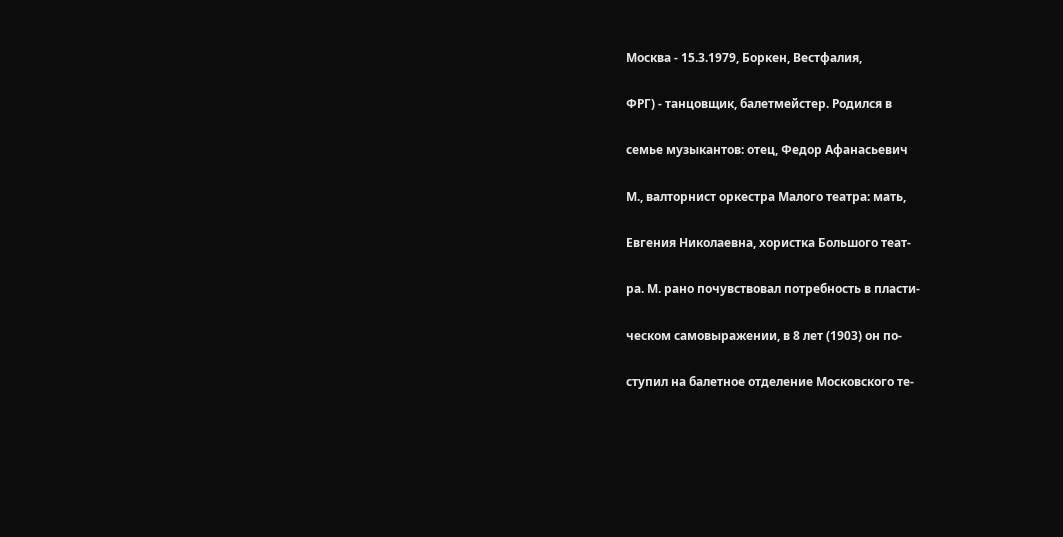Москва - 15.3.1979, Боркен, Вестфалия,

ФРГ) - танцовщик, балетмейстер. Родился в

семье музыкантов: отец, Федор Афанасьевич

М., валторнист оркестра Малого театра: мать,

Евгения Николаевна, хористка Большого теат-

ра. М. рано почувствовал потребность в пласти-

ческом самовыражении, в 8 лет (1903) он по-

ступил на балетное отделение Московского те-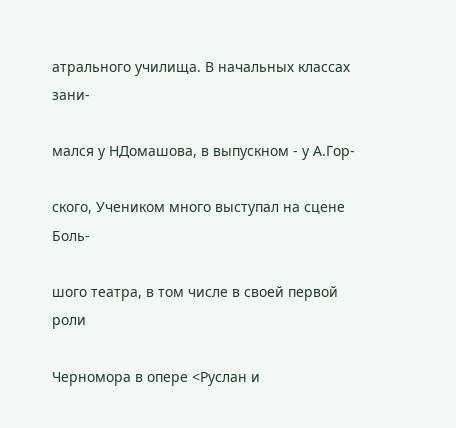атрального училища. В начальных классах зани-

мался у НДомашова, в выпускном - у А.Гор-

ского, Учеником много выступал на сцене Боль-

шого театра, в том числе в своей первой роли

Черномора в опере <Руслан и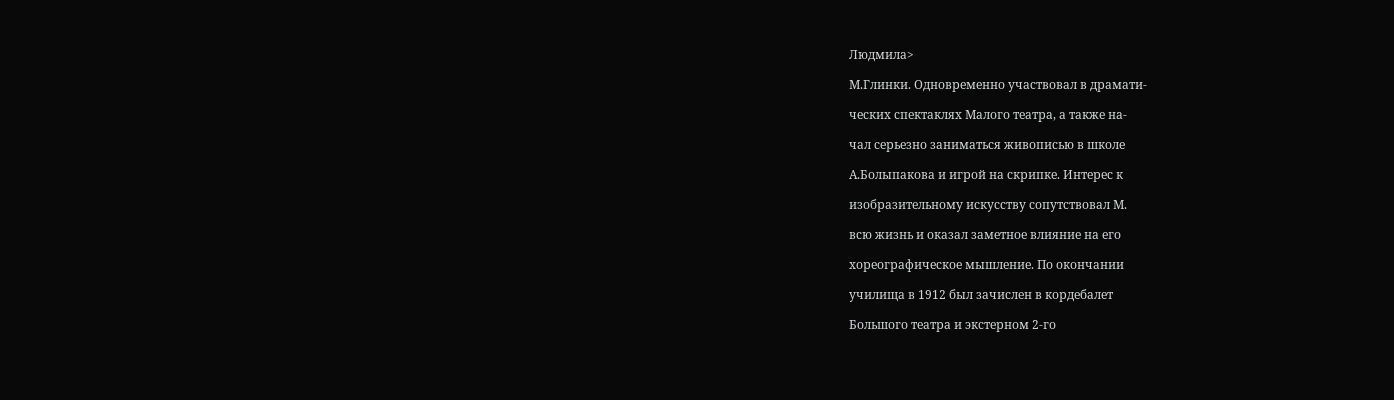Людмила>

М.Глинки. Одновременно участвовал в драмати-

ческих спектаклях Малого театра, а также на-

чал серьезно заниматься живописью в школе

А.Болыпакова и игрой на скрипке. Интерес к

изобразительному искусству сопутствовал М.

всю жизнь и оказал заметное влияние на его

хореографическое мышление. По окончании

училища в 1912 был зачислен в кордебалет

Большого театра и экстерном 2-го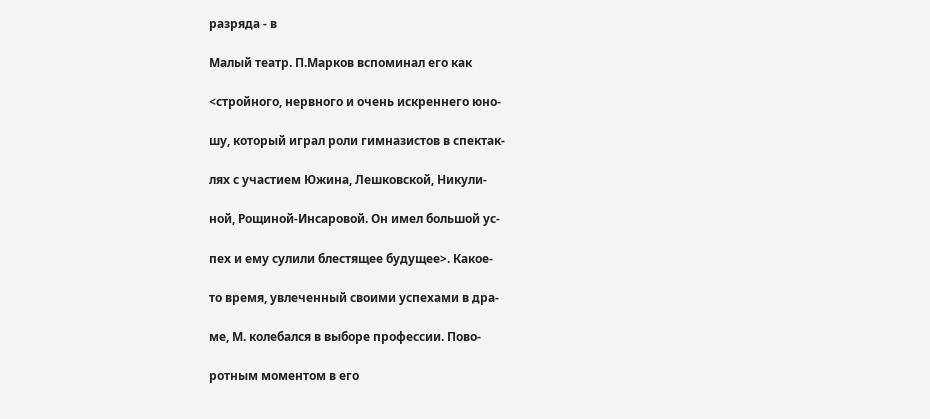разряда - в

Малый театр. П.Марков вспоминал его как

<стройного, нервного и очень искреннего юно-

шу, который играл роли гимназистов в спектак-

лях с участием Южина, Лешковской, Никули-

ной, Рощиной-Инсаровой. Он имел большой ус-

пех и ему сулили блестящее будущее>. Какое-

то время, увлеченный своими успехами в дра-

ме, М. колебался в выборе профессии. Пово-

ротным моментом в его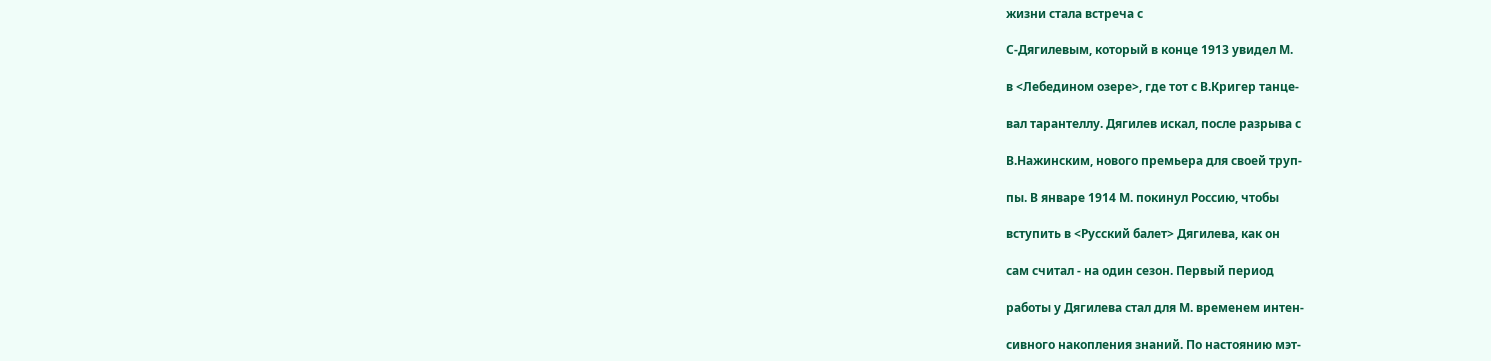жизни стала встреча с

С-Дягилевым, который в конце 1913 увидел М.

в <Лебедином озере>, где тот с В.Кригер танце-

вал тарантеллу. Дягилев искал, после разрыва с

В.Нажинским, нового премьера для своей труп-

пы. В январе 1914 М. покинул Россию, чтобы

вступить в <Русский балет> Дягилева, как он

сам считал - на один сезон. Первый период

работы у Дягилева стал для М. временем интен-

сивного накопления знаний. По настоянию мэт-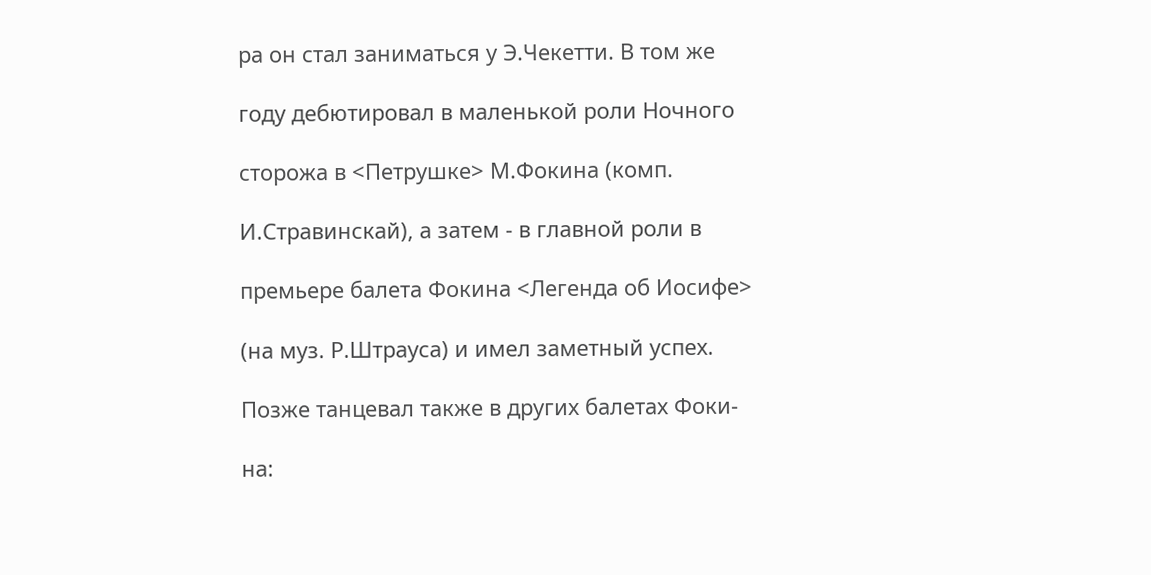ра он стал заниматься у Э.Чекетти. В том же

году дебютировал в маленькой роли Ночного

сторожа в <Петрушке> М.Фокина (комп.

И.Стравинскай), а затем - в главной роли в

премьере балета Фокина <Легенда об Иосифе>

(на муз. Р.Штрауса) и имел заметный успех.

Позже танцевал также в других балетах Фоки-

на: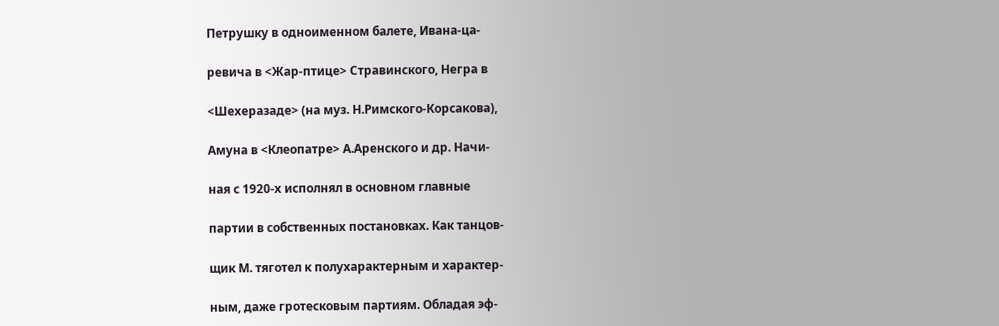Петрушку в одноименном балете, Ивана-ца-

ревича в <Жар-птице> Стравинского, Негра в

<Шехеразаде> (на муз. Н.Римского-Корсакова),

Амуна в <Клеопатре> А.Аренского и др. Начи-

ная с 1920-х исполнял в основном главные

партии в собственных постановках. Как танцов-

щик М. тяготел к полухарактерным и характер-

ным, даже гротесковым партиям. Обладая эф-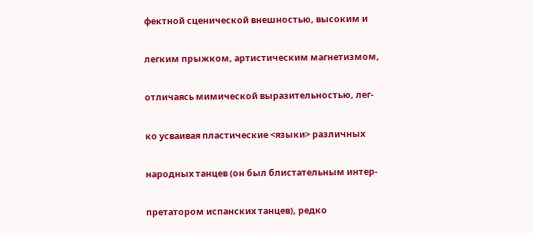фектной сценической внешностью, высоким и

легким прыжком, артистическим магнетизмом,

отличаясь мимической выразительностью, лег-

ко усваивая пластические <языки> различных

народных танцев (он был блистательным интер-

претатором испанских танцев), редко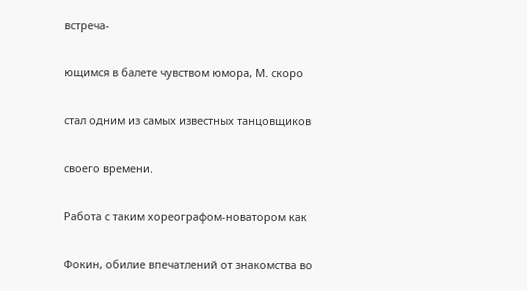встреча-

ющимся в балете чувством юмора, М. скоро

стал одним из самых известных танцовщиков

своего времени.

Работа с таким хореографом-новатором как

Фокин, обилие впечатлений от знакомства во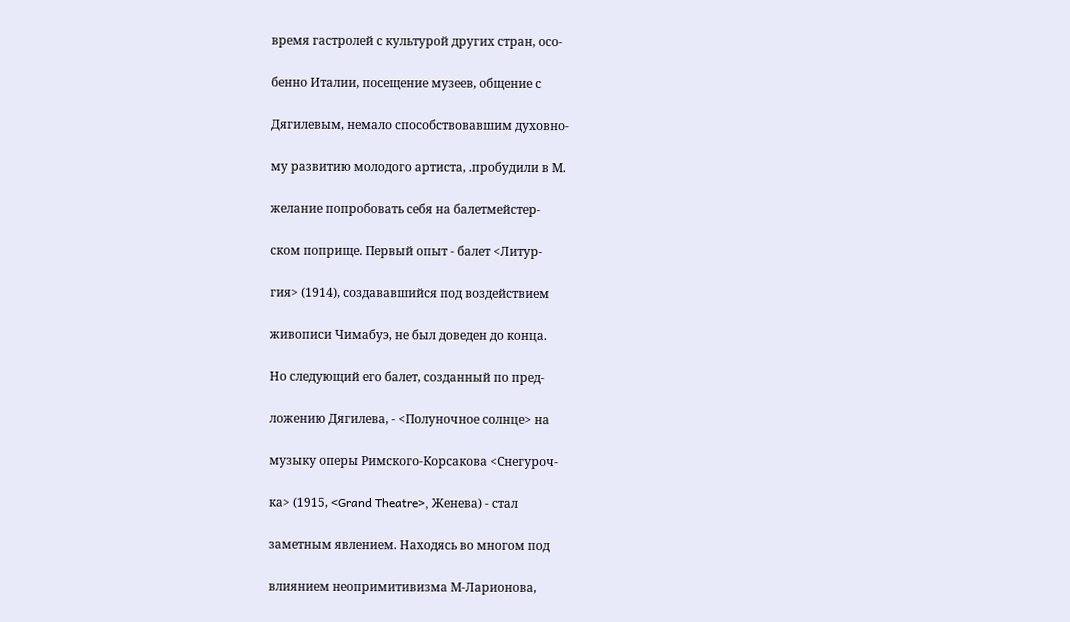время гастролей с культурой других стран, осо-

бенно Италии, посещение музеев, общение с

Дягилевым, немало способствовавшим духовно-

му развитию молодого артиста, .пробудили в М.

желание попробовать себя на балетмейстер-

ском поприще. Первый опыт - балет <Литур-

гия> (1914), создававшийся под воздействием

живописи Чимабуэ, не был доведен до конца.

Но следующий его балет, созданный по пред-

ложению Дягилева, - <Полуночное солнце> на

музыку оперы Римского-Корсакова <Снегуроч-

ка> (1915, <Grand Theatre>, Женева) - стал

заметным явлением. Находясь во многом под

влиянием неопримитивизма М-Ларионова,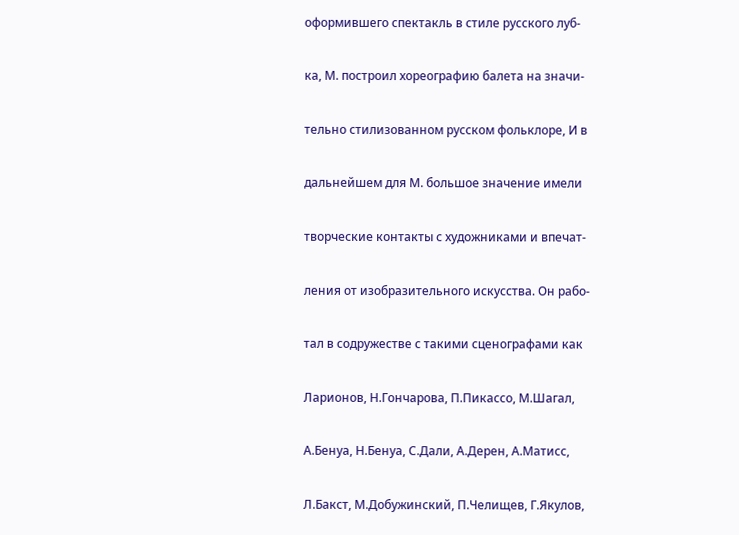оформившего спектакль в стиле русского луб-

ка, М. построил хореографию балета на значи-

тельно стилизованном русском фольклоре, И в

дальнейшем для М. большое значение имели

творческие контакты с художниками и впечат-

ления от изобразительного искусства. Он рабо-

тал в содружестве с такими сценографами как

Ларионов, Н.Гончарова, П.Пикассо, М.Шагал,

А.Бенуа, Н.Бенуа, С.Дали, А.Дерен, А.Матисс,

Л.Бакст, М.Добужинский, П.Челищев, Г.Якулов,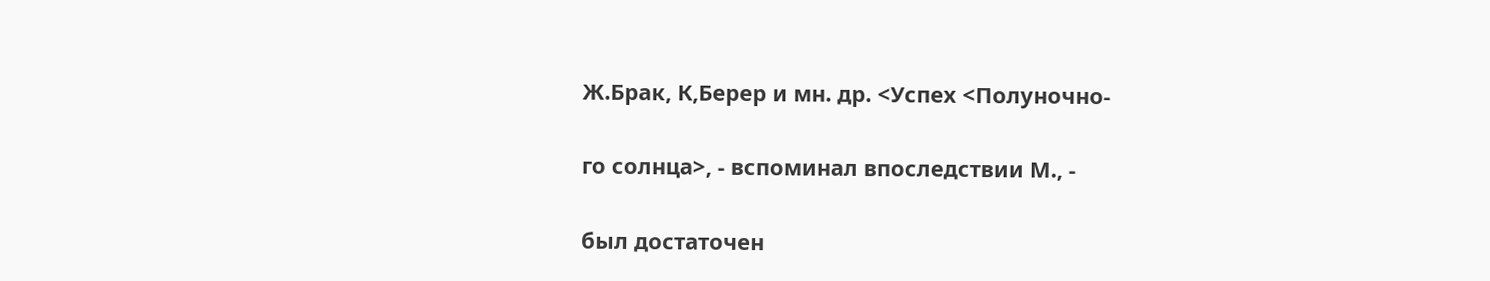Ж.Брак, К,Берер и мн. др. <Успех <Полуночно-

го солнца>, - вспоминал впоследствии М., -

был достаточен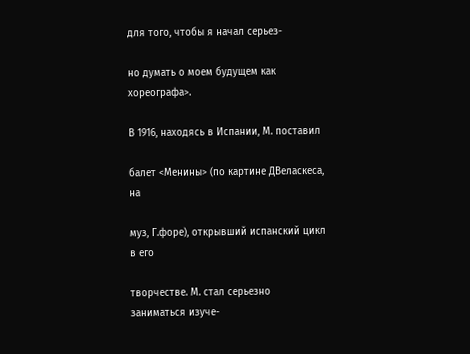для того, чтобы я начал серьез-

но думать о моем будущем как хореографа>.

В 1916, находясь в Испании, М. поставил

балет <Менины> (по картине ДВеласкеса, на

муз, Г.форе), открывший испанский цикл в его

творчестве. М. стал серьезно заниматься изуче-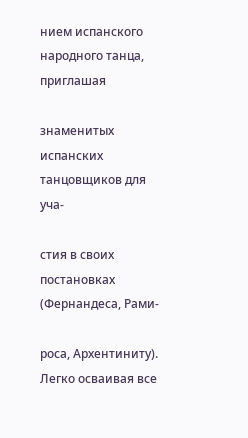нием испанского народного танца, приглашая

знаменитых испанских танцовщиков для уча-

стия в своих постановках (Фернандеса, Рами-

роса, Архентиниту). Легко осваивая все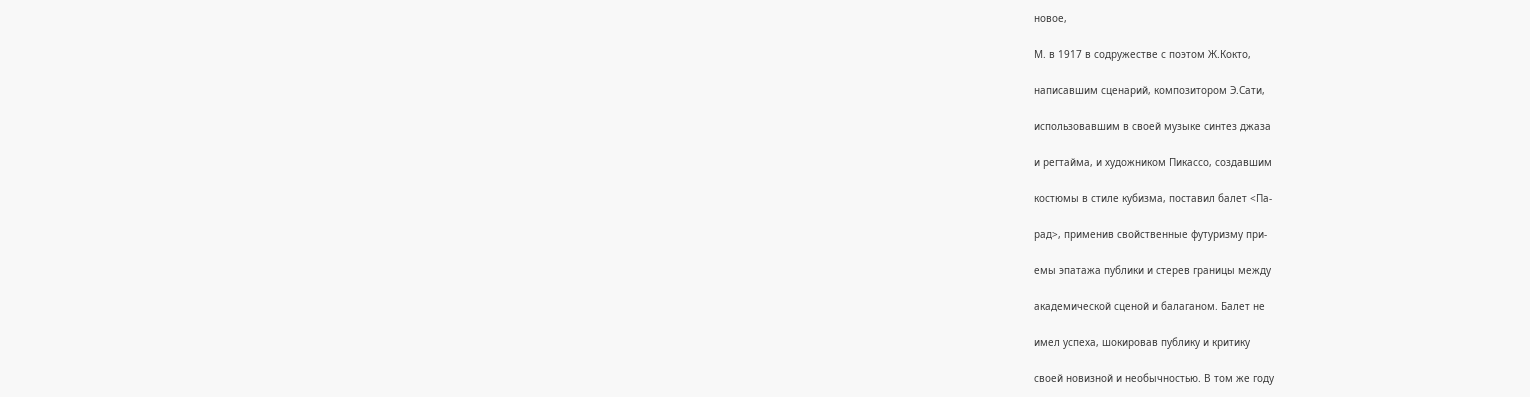новое,

М. в 1917 в содружестве с поэтом Ж.Кокто,

написавшим сценарий, композитором Э.Сати,

использовавшим в своей музыке синтез джаза

и регтайма, и художником Пикассо, создавшим

костюмы в стиле кубизма, поставил балет <Па-

рад>, применив свойственные футуризму при-

емы эпатажа публики и стерев границы между

академической сценой и балаганом. Балет не

имел успеха, шокировав публику и критику

своей новизной и необычностью. В том же году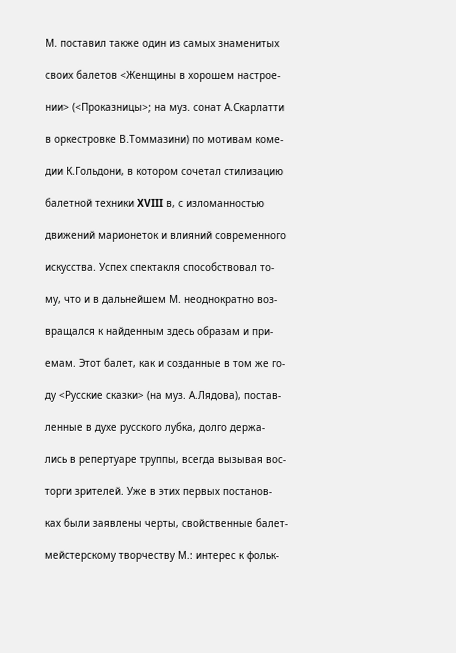М. поставил также один из самых знаменитых

своих балетов <Женщины в хорошем настрое-

нии> (<Проказницы>; на муз. сонат А.Скарлатти

в оркестровке В.Томмазини) по мотивам коме-

дии К.Гольдони, в котором сочетал стилизацию

балетной техники XVIII в, с изломанностью

движений марионеток и влияний современного

искусства. Успех спектакля способствовал то-

му, что и в дальнейшем М. неоднократно воз-

вращался к найденным здесь образам и при-

емам. Этот балет, как и созданные в том же го-

ду <Русские сказки> (на муз. А.Лядова), постав-

ленные в духе русского лубка, долго держа-

лись в репертуаре труппы, всегда вызывая вос-

торги зрителей. Уже в этих первых постанов-

ках были заявлены черты, свойственные балет-

мейстерскому творчеству М.: интерес к фольк-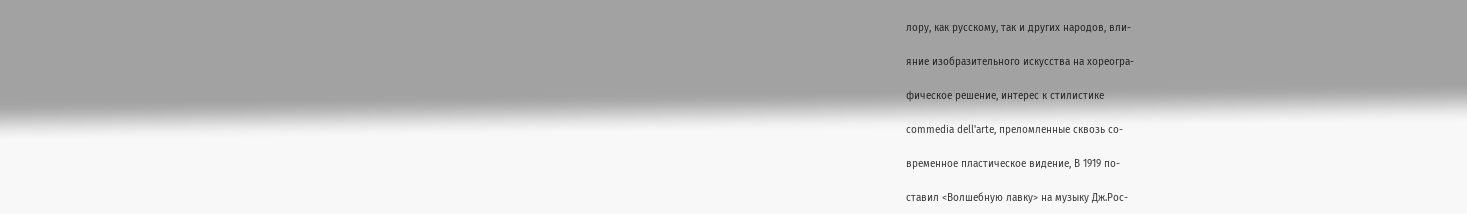лору, как русскому, так и других народов, вли-

яние изобразительного искусства на хореогра-

фическое решение, интерес к стилистике

commedia dell'arte, преломленные сквозь со-

временное пластическое видение, В 1919 по-

ставил <Волшебную лавку> на музыку Дж.Рос-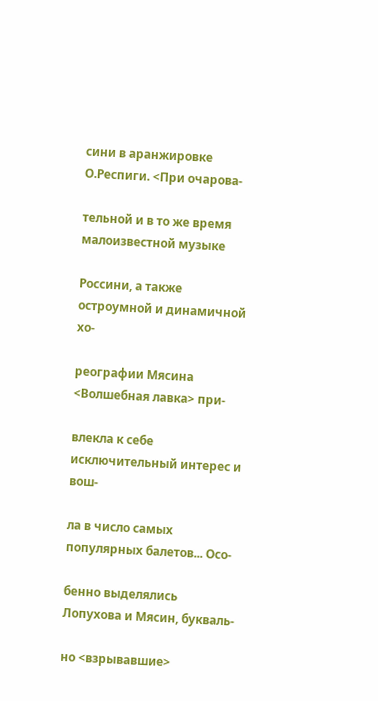сини в аранжировке О.Респиги. <При очарова-

тельной и в то же время малоизвестной музыке

Россини, а также остроумной и динамичной хо-

реографии Мясина <Волшебная лавка> при-

влекла к себе исключительный интерес и вош-

ла в число самых популярных балетов... Осо-

бенно выделялись Лопухова и Мясин, букваль-

но <взрывавшие>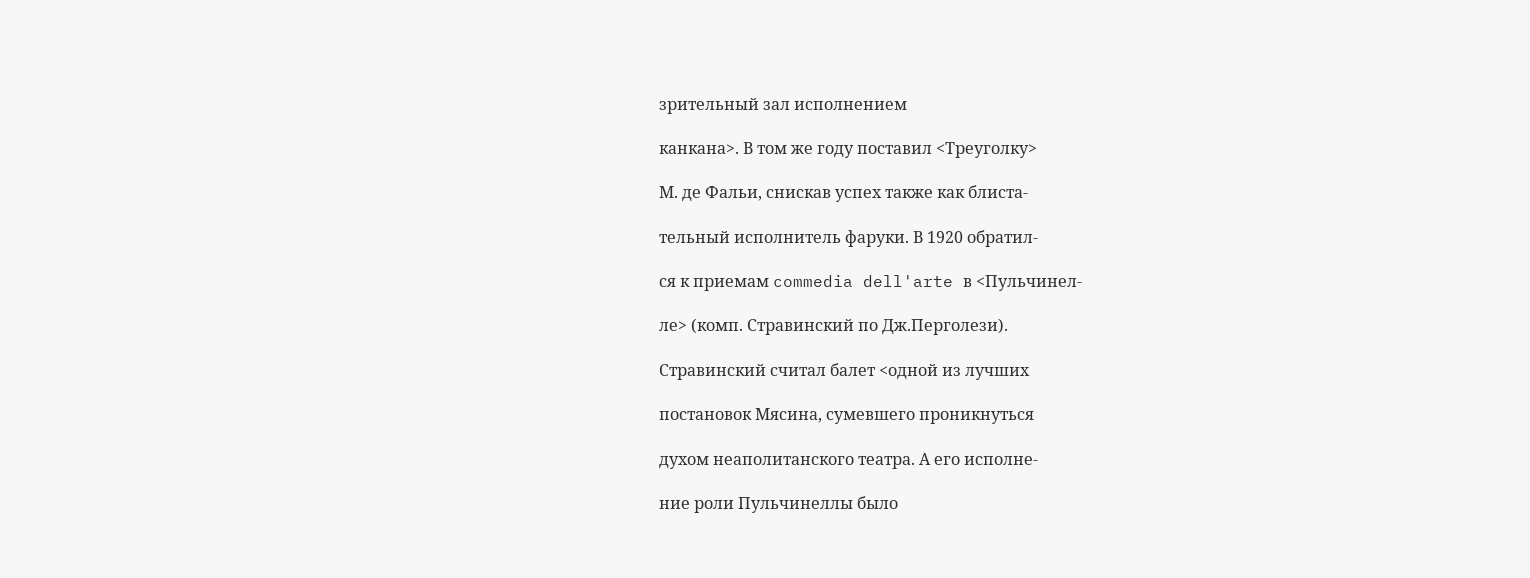зрительный зал исполнением

канкана>. В том же году поставил <Треуголку>

М. де Фальи, снискав успех также как блиста-

тельный исполнитель фаруки. В 1920 обратил-

ся к приемам commedia dell'arte в <Пульчинел-

ле> (комп. Стравинский по Дж.Перголези).

Стравинский считал балет <одной из лучших

постановок Мясина, сумевшего проникнуться

духом неаполитанского театра. А его исполне-

ние роли Пульчинеллы было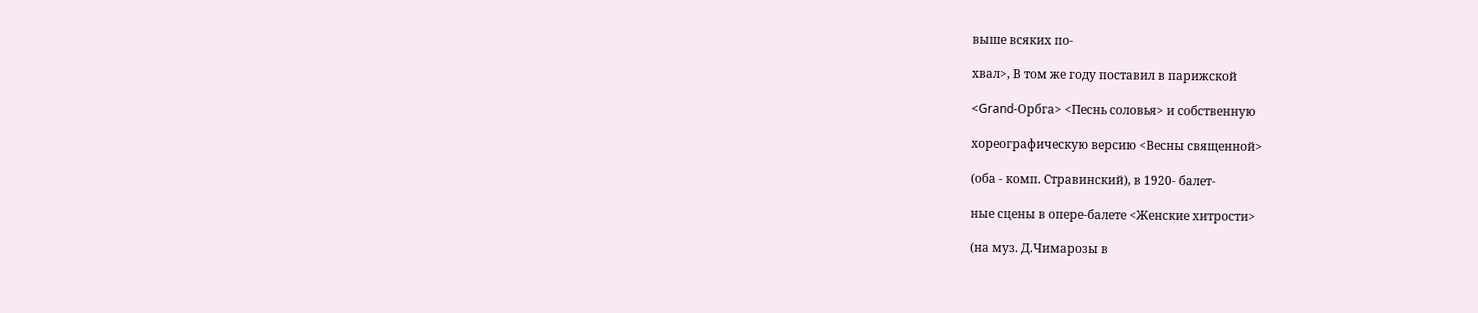выше всяких по-

хвал>, В том же году поставил в парижской

<Grand-Орбга> <Песнь соловья> и собственную

хореографическую версию <Весны священной>

(оба - комп. Стравинский), в 1920- балет-

ные сцены в опере-балете <Женские хитрости>

(на муз. Д.Чимарозы в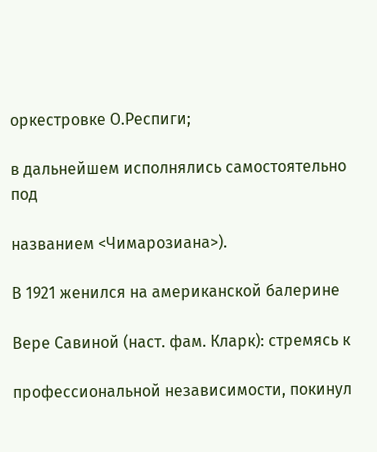оркестровке О.Респиги;

в дальнейшем исполнялись самостоятельно под

названием <Чимарозиана>).

В 1921 женился на американской балерине

Вере Савиной (наст. фам. Кларк): стремясь к

профессиональной независимости, покинул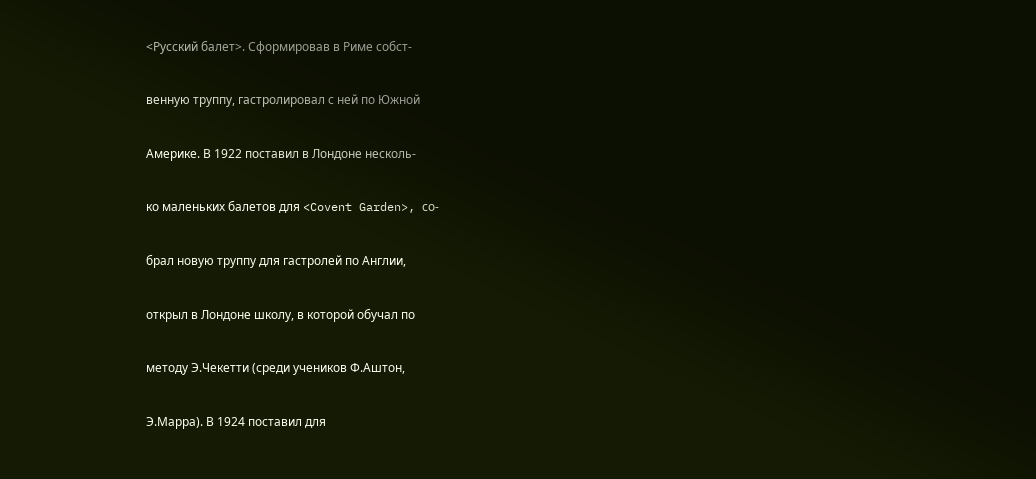<Русский балет>. Сформировав в Риме собст-

венную труппу, гастролировал с ней по Южной

Америке. В 1922 поставил в Лондоне несколь-

ко маленьких балетов для <Covent Garden>, со-

брал новую труппу для гастролей по Англии,

открыл в Лондоне школу, в которой обучал по

методу Э.Чекетти (среди учеников Ф.Аштон,

Э.Марра). В 1924 поставил для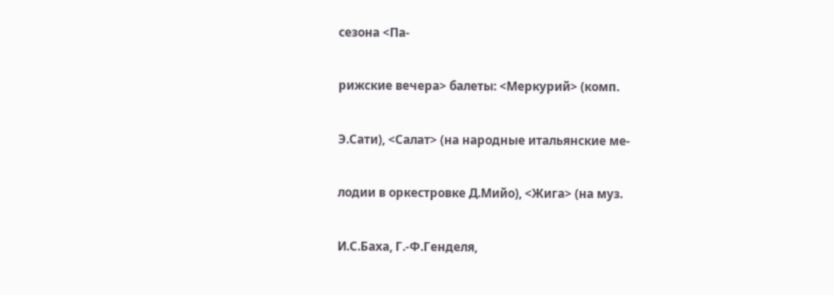сезона <Па-

рижские вечера> балеты: <Меркурий> (комп.

Э.Сати), <Салат> (на народные итальянские ме-

лодии в оркестровке Д.Мийо), <Жига> (на муз.

И.С.Баха, Г.-Ф.Генделя,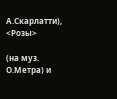А.Скарлатти), <Розы>

(на муз. О.Метра) и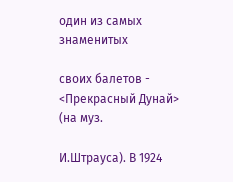один из самых знаменитых

своих балетов - <Прекрасный Дунай> (на муз.

И.Штрауса). В 1924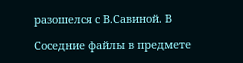разошелся с В.Савиной. В

Соседние файлы в предмете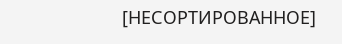[НЕСОРТИРОВАННОЕ]